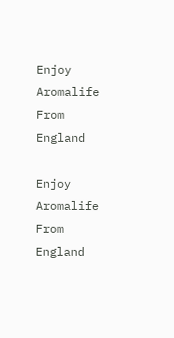Enjoy Aromalife From England

Enjoy Aromalife From England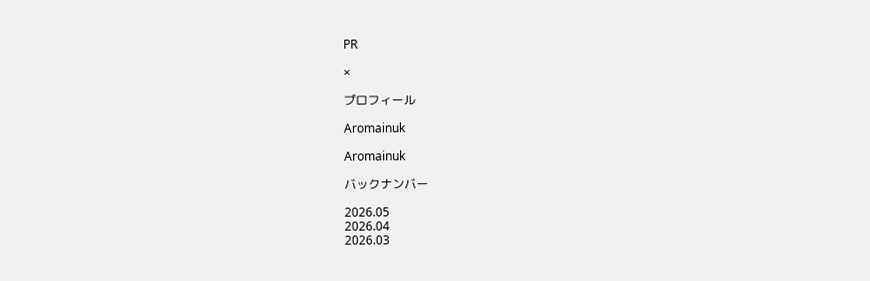PR

×

プロフィール

Aromainuk

Aromainuk

バックナンバー

2026.05
2026.04
2026.03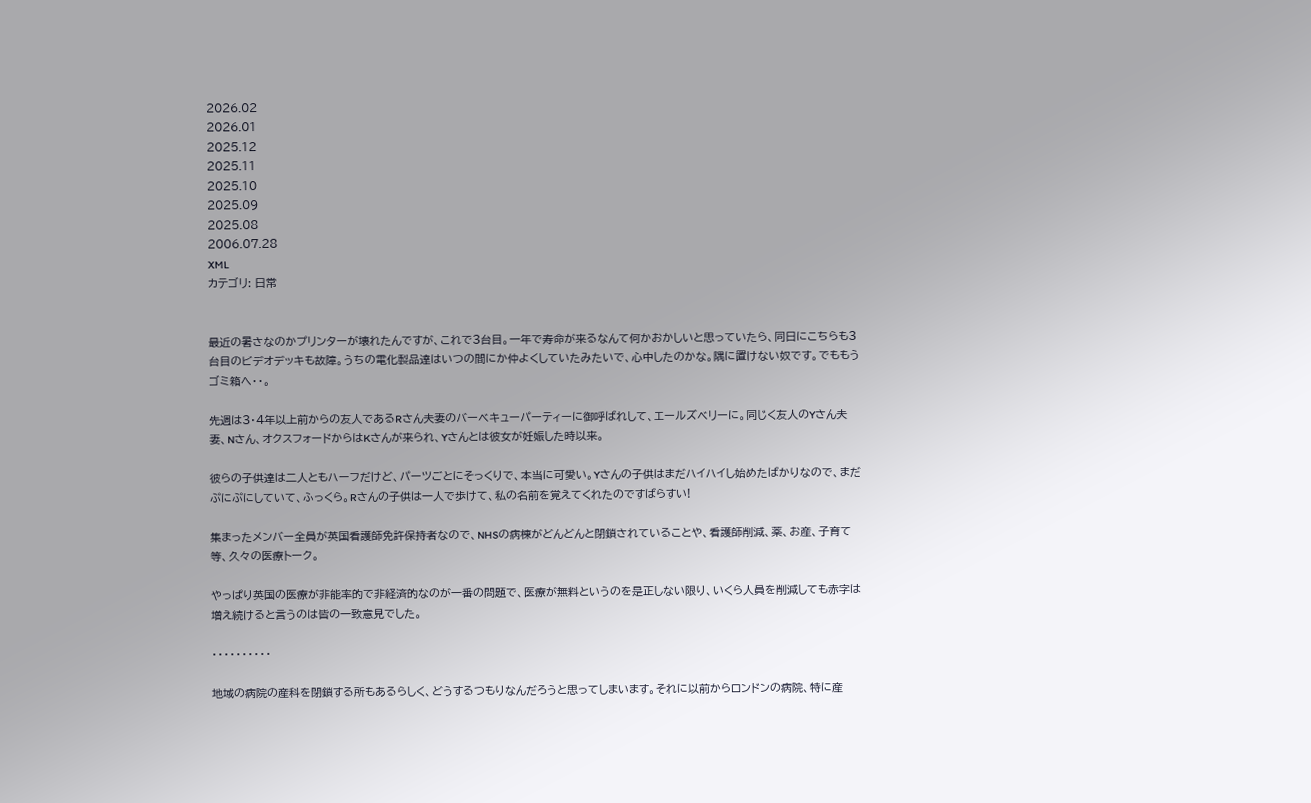2026.02
2026.01
2025.12
2025.11
2025.10
2025.09
2025.08
2006.07.28
XML
カテゴリ: 日常


最近の暑さなのかプリンターが壊れたんですが、これで3台目。一年で寿命が来るなんて何かおかしいと思っていたら、同日にこちらも3台目のビデオデッキも故障。うちの電化製品達はいつの間にか仲よくしていたみたいで、心中したのかな。隅に置けない奴です。でももうゴミ箱へ・・。

先週は3・4年以上前からの友人であるRさん夫妻のバーベキューパーティーに御呼ばれして、エールズベリーに。同じく友人のYさん夫妻、Nさん、オクスフォードからはKさんが来られ、Yさんとは彼女が妊娠した時以来。

彼らの子供達は二人ともハーフだけど、パーツごとにそっくりで、本当に可愛い。Yさんの子供はまだハイハイし始めたばかりなので、まだぷにぷにしていて、ふっくら。Rさんの子供は一人で歩けて、私の名前を覚えてくれたのですばらすい!

集まったメンバー全員が英国看護師免許保持者なので、NHSの病棟がどんどんと閉鎖されていることや、看護師削減、薬、お産、子育て等、久々の医療トーク。

やっぱり英国の医療が非能率的で非経済的なのが一番の問題で、医療が無料というのを是正しない限り、いくら人員を削減しても赤字は増え続けると言うのは皆の一致意見でした。

・・・・・・・・・・

地域の病院の産科を閉鎖する所もあるらしく、どうするつもりなんだろうと思ってしまいます。それに以前からロンドンの病院、特に産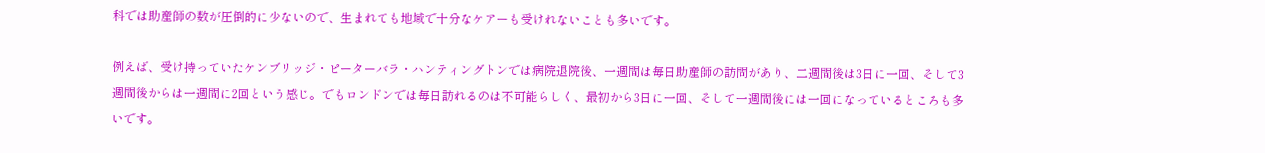科では助産師の数が圧倒的に少ないので、生まれても地域で十分なケアーも受けれないことも多いです。

例えば、受け持っていたケンブリッジ・ピーターバラ・ハンティングトンでは病院退院後、一週間は毎日助産師の訪問があり、二週間後は3日に一回、そして3週間後からは一週間に2回という感じ。でもロンドンでは毎日訪れるのは不可能らしく、最初から3日に一回、そして一週間後には一回になっているところも多いです。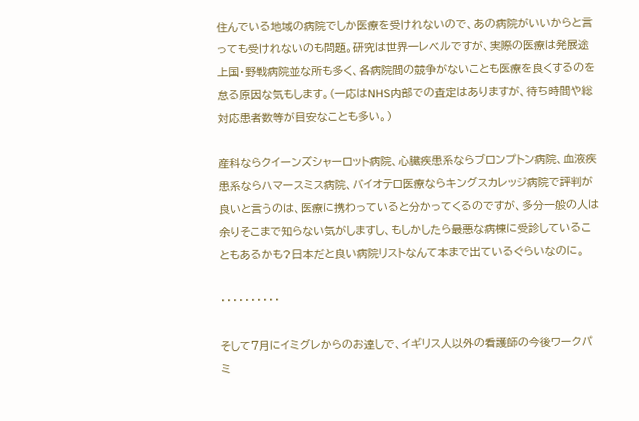住んでいる地域の病院でしか医療を受けれないので、あの病院がいいからと言っても受けれないのも問題。研究は世界一レベルですが、実際の医療は発展途上国・野戦病院並な所も多く、各病院間の競争がないことも医療を良くするのを怠る原因な気もします。(一応はNHS内部での査定はありますが、待ち時間や総対応患者数等が目安なことも多い。)

産科ならクイーンズシャーロット病院、心臓疾患系ならブロンプトン病院、血液疾患系ならハマースミス病院、バイオテロ医療ならキングスカレッジ病院で評判が良いと言うのは、医療に携わっていると分かってくるのですが、多分一般の人は余りそこまで知らない気がしますし、もしかしたら最悪な病棟に受診していることもあるかも?日本だと良い病院リストなんて本まで出ているぐらいなのに。

・・・・・・・・・・

そして7月にイミグレからのお達しで、イギリス人以外の看護師の今後ワークパミ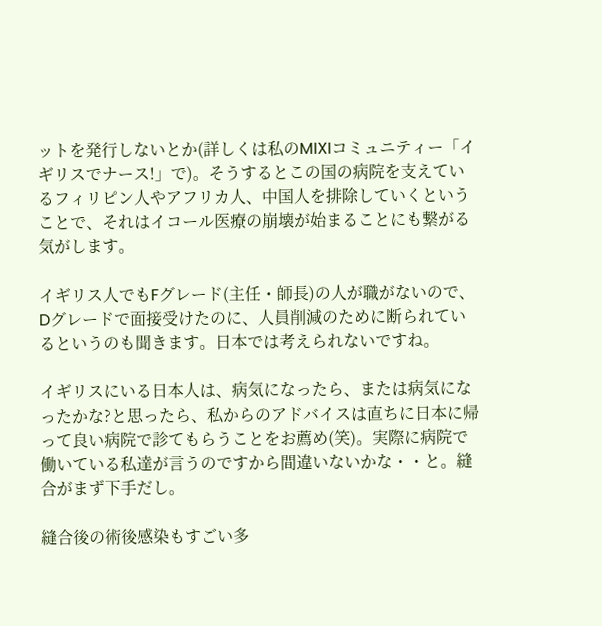ットを発行しないとか(詳しくは私のMIXIコミュニティー「イギリスでナース!」で)。そうするとこの国の病院を支えているフィリピン人やアフリカ人、中国人を排除していくということで、それはイコール医療の崩壊が始まることにも繋がる気がします。

イギリス人でもFグレード(主任・師長)の人が職がないので、Dグレードで面接受けたのに、人員削減のために断られているというのも聞きます。日本では考えられないですね。

イギリスにいる日本人は、病気になったら、または病気になったかな?と思ったら、私からのアドバイスは直ちに日本に帰って良い病院で診てもらうことをお薦め(笑)。実際に病院で働いている私達が言うのですから間違いないかな・・と。縫合がまず下手だし。

縫合後の術後感染もすごい多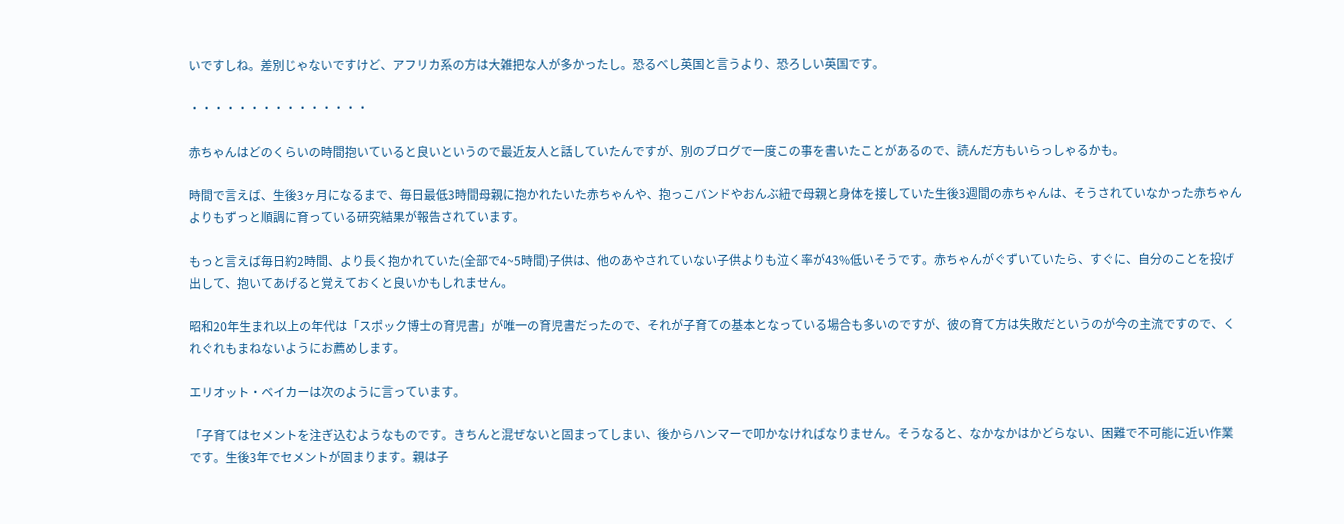いですしね。差別じゃないですけど、アフリカ系の方は大雑把な人が多かったし。恐るべし英国と言うより、恐ろしい英国です。

・・・・・・・・・・・・・・・

赤ちゃんはどのくらいの時間抱いていると良いというので最近友人と話していたんですが、別のブログで一度この事を書いたことがあるので、読んだ方もいらっしゃるかも。

時間で言えば、生後3ヶ月になるまで、毎日最低3時間母親に抱かれたいた赤ちゃんや、抱っこバンドやおんぶ紐で母親と身体を接していた生後3週間の赤ちゃんは、そうされていなかった赤ちゃんよりもずっと順調に育っている研究結果が報告されています。

もっと言えば毎日約2時間、より長く抱かれていた(全部で4~5時間)子供は、他のあやされていない子供よりも泣く率が43%低いそうです。赤ちゃんがぐずいていたら、すぐに、自分のことを投げ出して、抱いてあげると覚えておくと良いかもしれません。

昭和20年生まれ以上の年代は「スポック博士の育児書」が唯一の育児書だったので、それが子育ての基本となっている場合も多いのですが、彼の育て方は失敗だというのが今の主流ですので、くれぐれもまねないようにお薦めします。

エリオット・ベイカーは次のように言っています。

「子育てはセメントを注ぎ込むようなものです。きちんと混ぜないと固まってしまい、後からハンマーで叩かなければなりません。そうなると、なかなかはかどらない、困難で不可能に近い作業です。生後3年でセメントが固まります。親は子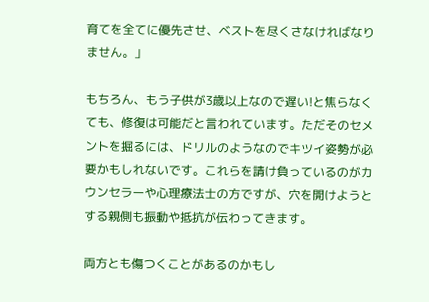育てを全てに優先させ、ベストを尽くさなければなりません。」

もちろん、もう子供が3歳以上なので遅い!と焦らなくても、修復は可能だと言われています。ただそのセメントを掘るには、ドリルのようなのでキツイ姿勢が必要かもしれないです。これらを請け負っているのがカウンセラーや心理療法士の方ですが、穴を開けようとする親側も振動や抵抗が伝わってきます。

両方とも傷つくことがあるのかもし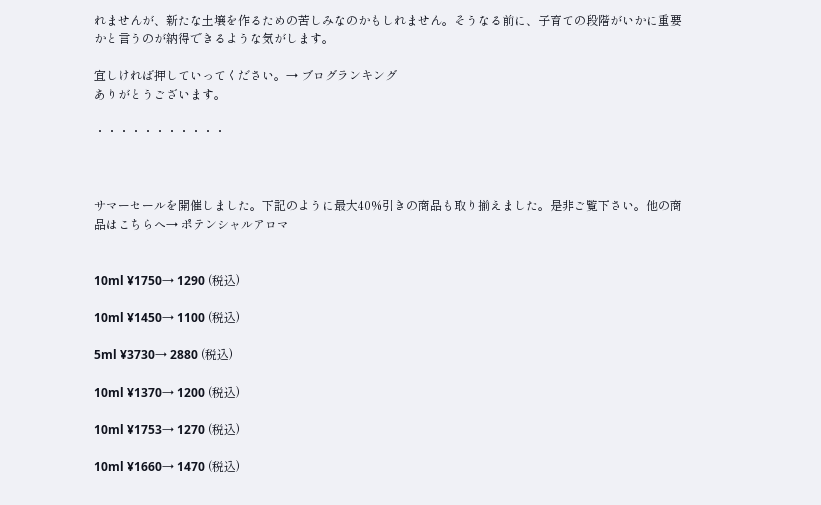れませんが、新たな土壌を作るための苦しみなのかもしれません。そうなる前に、子育ての段階がいかに重要かと言うのが納得できるような気がします。

宜しければ押していってください。→ ブログランキング
ありがとうございます。

・・・・・・・・・・・



サマーセールを開催しました。下記のように最大40%引きの商品も取り揃えました。是非ご覧下さい。他の商品はこちらへ→ ポテンシャルアロマ


10ml ¥1750→ 1290 (税込)

10ml ¥1450→ 1100 (税込)

5ml ¥3730→ 2880 (税込)

10ml ¥1370→ 1200 (税込)

10ml ¥1753→ 1270 (税込)

10ml ¥1660→ 1470 (税込)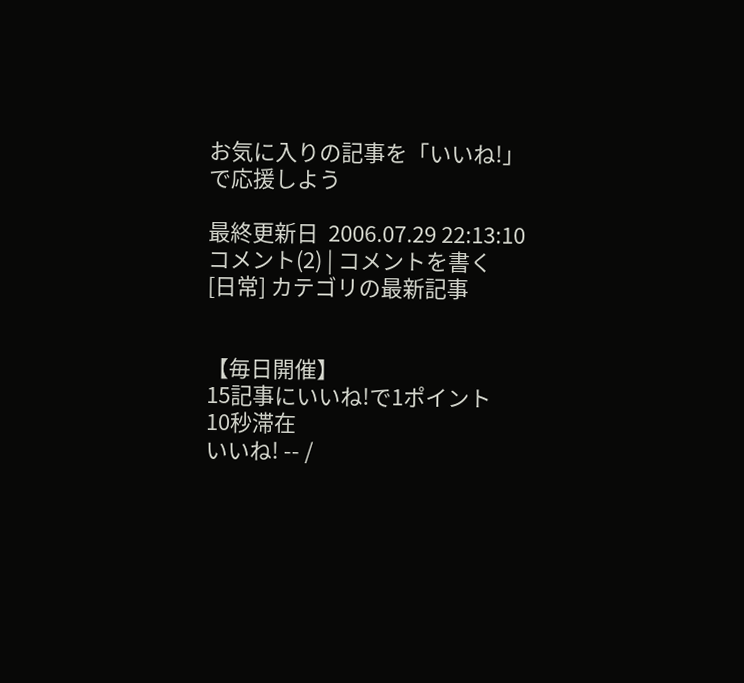お気に入りの記事を「いいね!」で応援しよう

最終更新日  2006.07.29 22:13:10
コメント(2) | コメントを書く
[日常] カテゴリの最新記事


【毎日開催】
15記事にいいね!で1ポイント
10秒滞在
いいね! -- /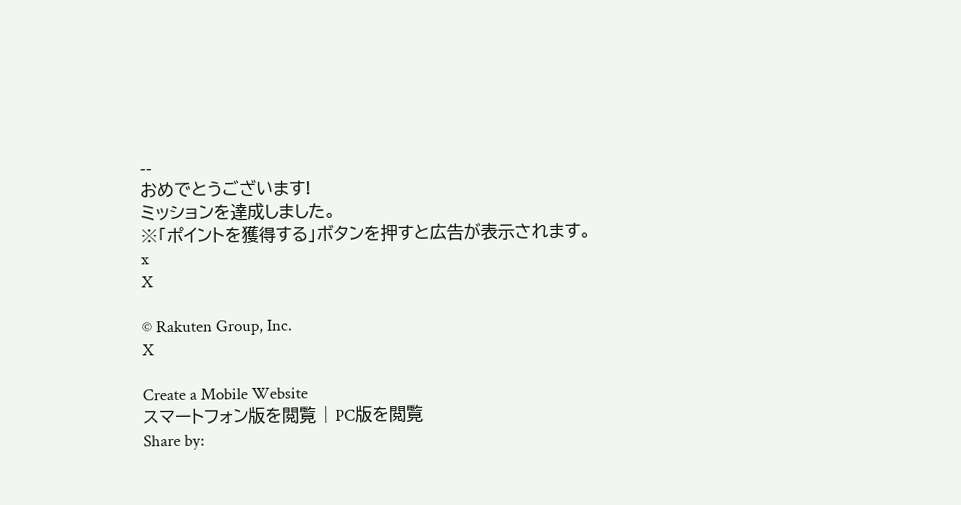--
おめでとうございます!
ミッションを達成しました。
※「ポイントを獲得する」ボタンを押すと広告が表示されます。
x
X

© Rakuten Group, Inc.
X

Create a Mobile Website
スマートフォン版を閲覧 | PC版を閲覧
Share by: